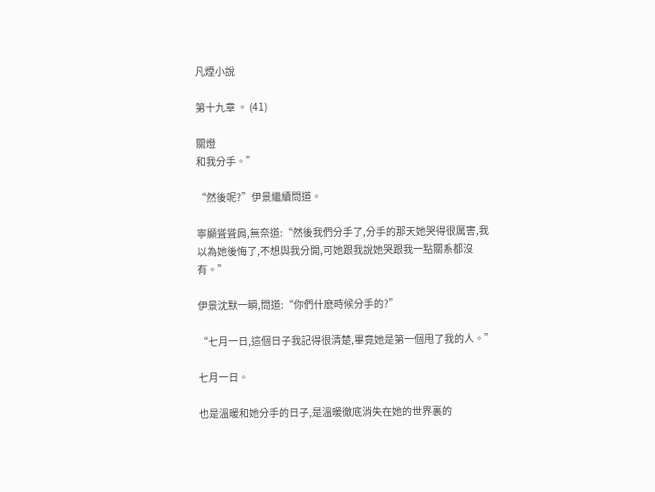凡煙小說

第十九章 。 (41)

關燈
和我分手。”

“然後呢?”伊景繼續問道。

寧顯聳聳肩,無奈道:“然後我們分手了,分手的那天她哭得很厲害,我以為她後悔了,不想與我分開,可她跟我說她哭跟我一點關系都沒有。”

伊景沈默一瞬,問道:“你們什麽時候分手的?”

“七月一日,這個日子我記得很清楚,畢竟她是第一個甩了我的人。”

七月一日。

也是溫暖和她分手的日子,是溫暖徹底消失在她的世界裏的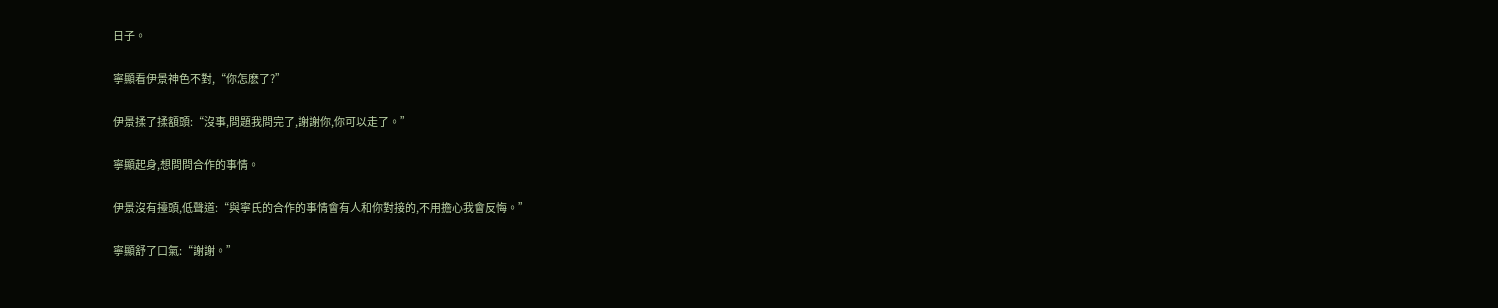日子。

寧顯看伊景神色不對,“你怎麽了?”

伊景揉了揉額頭:“沒事,問題我問完了,謝謝你,你可以走了。”

寧顯起身,想問問合作的事情。

伊景沒有擡頭,低聲道:“與寧氏的合作的事情會有人和你對接的,不用擔心我會反悔。”

寧顯舒了口氣:“謝謝。”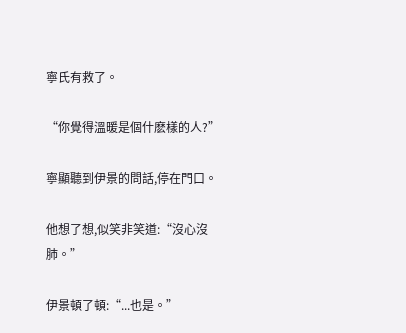寧氏有救了。

“你覺得溫暖是個什麽樣的人?”

寧顯聽到伊景的問話,停在門口。

他想了想,似笑非笑道:“沒心沒肺。”

伊景頓了頓:“...也是。”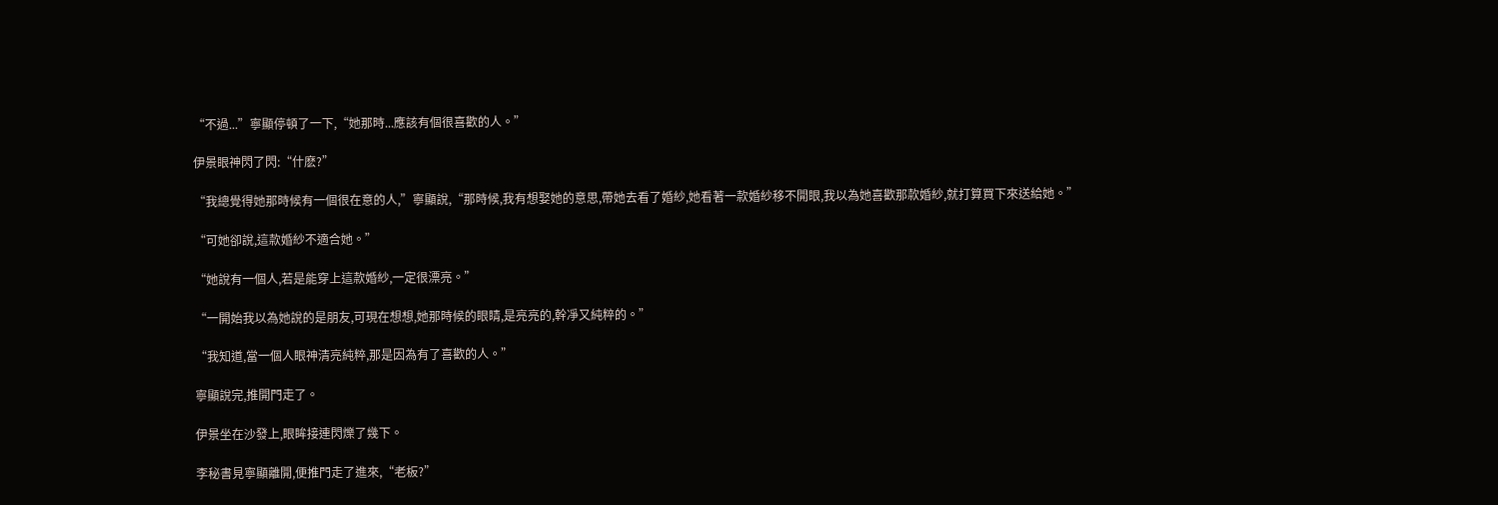“不過...”寧顯停頓了一下,“她那時...應該有個很喜歡的人。”

伊景眼神閃了閃:“什麽?”

“我總覺得她那時候有一個很在意的人,”寧顯說,“那時候,我有想娶她的意思,帶她去看了婚紗,她看著一款婚紗移不開眼,我以為她喜歡那款婚紗,就打算買下來送給她。”

“可她卻說,這款婚紗不適合她。”

“她說有一個人,若是能穿上這款婚紗,一定很漂亮。”

“一開始我以為她說的是朋友,可現在想想,她那時候的眼睛,是亮亮的,幹凈又純粹的。”

“我知道,當一個人眼神清亮純粹,那是因為有了喜歡的人。”

寧顯說完,推開門走了。

伊景坐在沙發上,眼眸接連閃爍了幾下。

李秘書見寧顯離開,便推門走了進來,“老板?”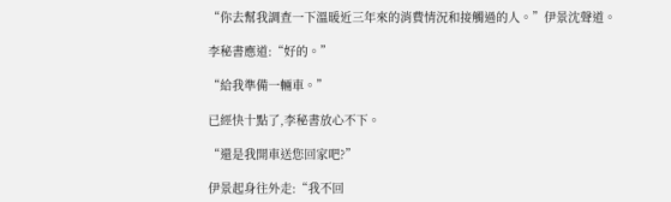“你去幫我調查一下溫暖近三年來的消費情況和接觸過的人。”伊景沈聲道。

李秘書應道:“好的。”

“給我準備一輛車。”

已經快十點了,李秘書放心不下。

“還是我開車送您回家吧?”

伊景起身往外走:“我不回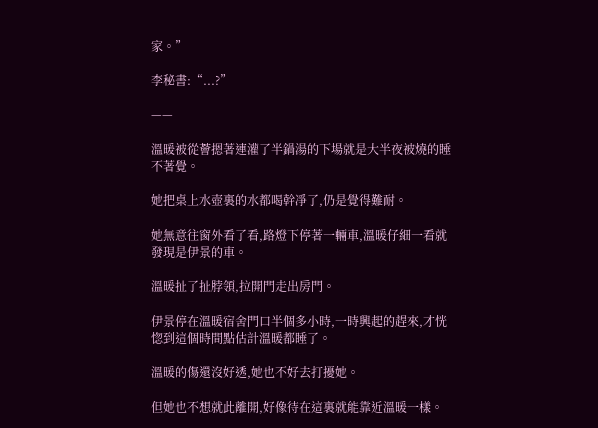家。”

李秘書:“...?”

——

溫暖被從薈摁著連灌了半鍋湯的下場就是大半夜被燒的睡不著覺。

她把桌上水壺裏的水都喝幹凈了,仍是覺得難耐。

她無意往窗外看了看,路燈下停著一輛車,溫暖仔細一看就發現是伊景的車。

溫暖扯了扯脖領,拉開門走出房門。

伊景停在溫暖宿舍門口半個多小時,一時興起的趕來,才恍惚到這個時間點估計溫暖都睡了。

溫暖的傷還沒好透,她也不好去打擾她。

但她也不想就此離開,好像待在這裏就能靠近溫暖一樣。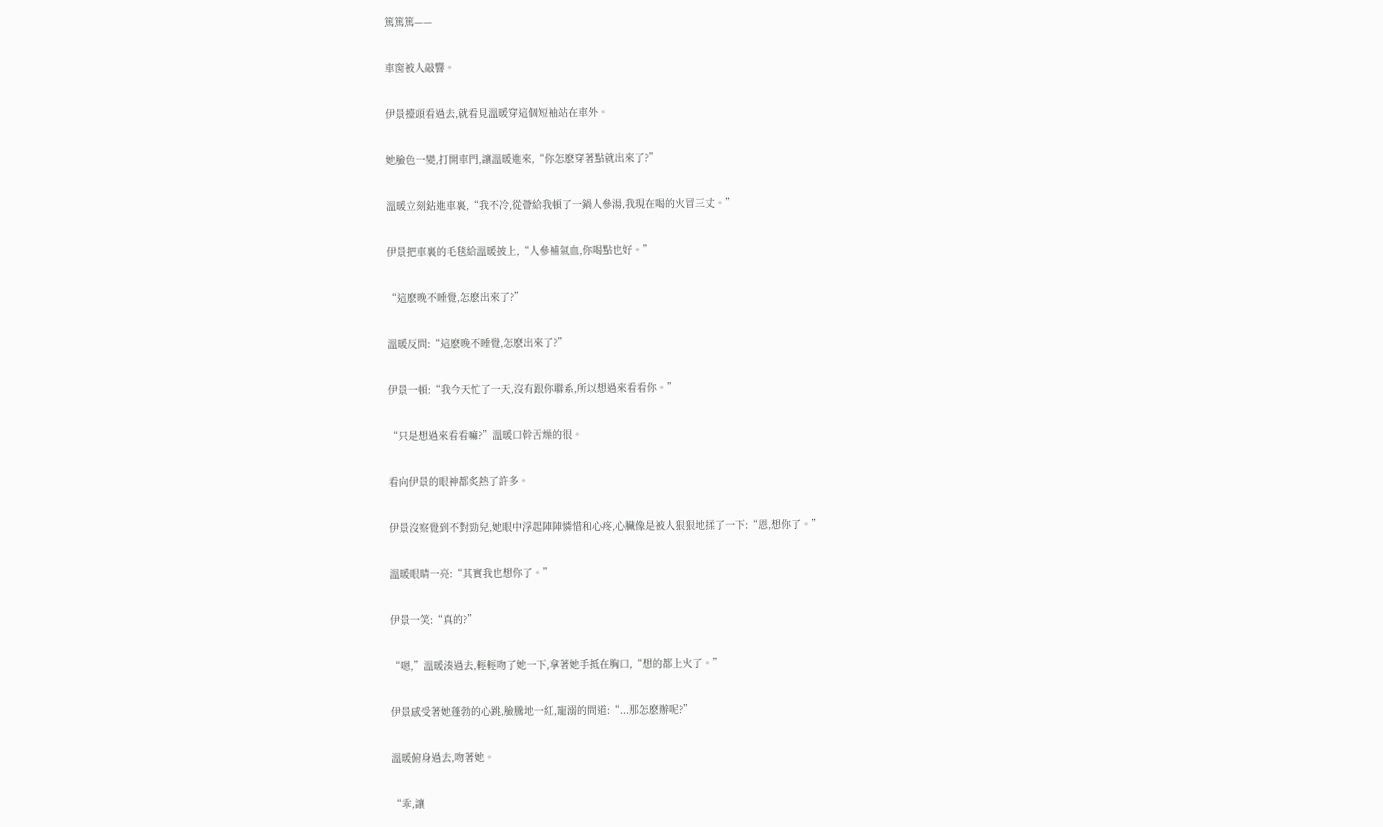篤篤篤——

車窗被人敲響。

伊景擡頭看過去,就看見溫暖穿這個短袖站在車外。

她臉色一變,打開車門,讓溫暖進來,“你怎麽穿著點就出來了?”

溫暖立刻鉆進車裏,“我不冷,從薈給我頓了一鍋人參湯,我現在喝的火冒三丈。”

伊景把車裏的毛毯給溫暖披上,“人參補氣血,你喝點也好。”

“這麽晚不睡覺,怎麽出來了?”

溫暖反問:“這麽晚不睡覺,怎麽出來了?”

伊景一頓:“我今天忙了一天,沒有跟你聯系,所以想過來看看你。”

“只是想過來看看嘛?”溫暖口幹舌燥的很。

看向伊景的眼神都炙熱了許多。

伊景沒察覺到不對勁兒,她眼中浮起陣陣憐惜和心疼,心臟像是被人狠狠地揉了一下:“恩,想你了。”

溫暖眼睛一亮:“其實我也想你了。”

伊景一笑:“真的?”

“嗯,”溫暖湊過去,輕輕吻了她一下,拿著她手抵在胸口,“想的都上火了。”

伊景感受著她蓬勃的心跳,臉騰地一紅,寵溺的問道:“...那怎麽辦呢?”

溫暖俯身過去,吻著她。

“乖,讓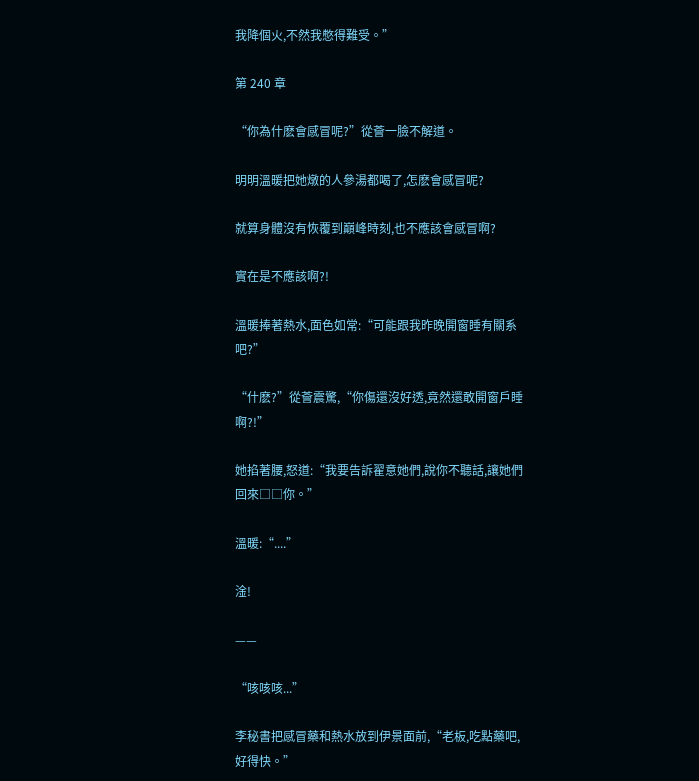我降個火,不然我憋得難受。”

第 240 章

“你為什麽會感冒呢?”從薈一臉不解道。

明明溫暖把她燉的人參湯都喝了,怎麽會感冒呢?

就算身體沒有恢覆到巔峰時刻,也不應該會感冒啊?

實在是不應該啊?!

溫暖捧著熱水,面色如常:“可能跟我昨晚開窗睡有關系吧?”

“什麽?”從薈震驚,“你傷還沒好透,竟然還敢開窗戶睡啊?!”

她掐著腰,怒道:“我要告訴翟意她們,說你不聽話,讓她們回來□□你。”

溫暖:“....”

淦!

——

“咳咳咳...”

李秘書把感冒藥和熱水放到伊景面前,“老板,吃點藥吧,好得快。”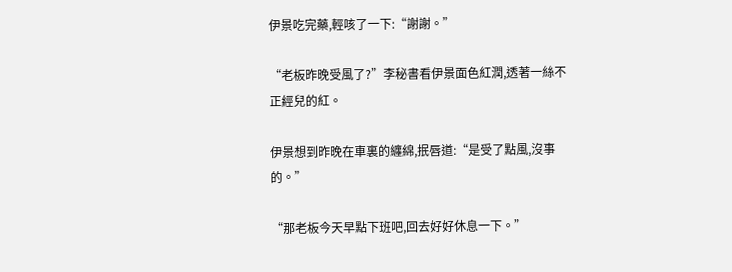伊景吃完藥,輕咳了一下:“謝謝。”

“老板昨晚受風了?”李秘書看伊景面色紅潤,透著一絲不正經兒的紅。

伊景想到昨晚在車裏的纏綿,抿唇道:“是受了點風,沒事的。”

“那老板今天早點下班吧,回去好好休息一下。”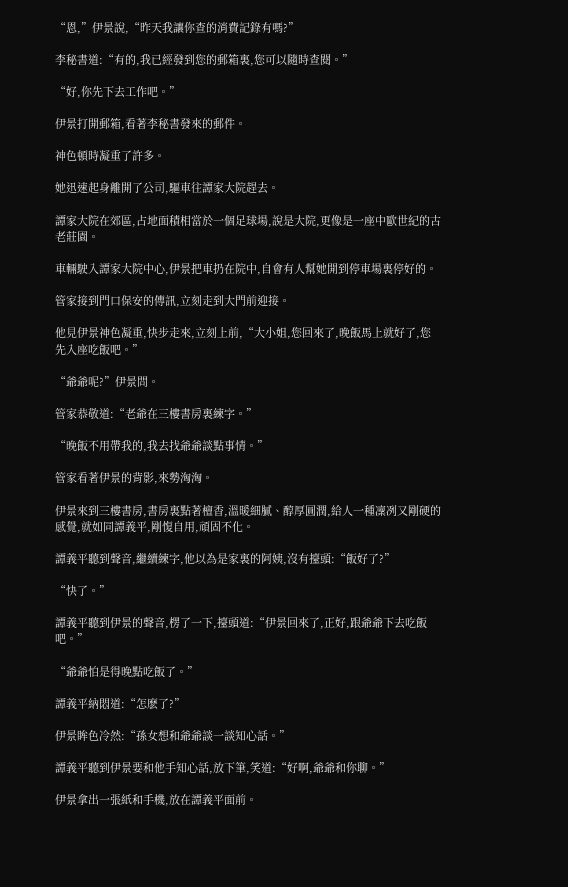“恩,”伊景說,“昨天我讓你查的消費記錄有嗎?”

李秘書道:“有的,我已經發到您的郵箱裏,您可以隨時查閱。”

“好,你先下去工作吧。”

伊景打開郵箱,看著李秘書發來的郵件。

神色頓時凝重了許多。

她迅速起身離開了公司,驅車往譚家大院趕去。

譚家大院在郊區,占地面積相當於一個足球場,說是大院,更像是一座中歐世紀的古老莊園。

車輛駛入譚家大院中心,伊景把車扔在院中,自會有人幫她開到停車場裏停好的。

管家接到門口保安的傳訊,立刻走到大門前迎接。

他見伊景神色凝重,快步走來,立刻上前,“大小姐,您回來了,晚飯馬上就好了,您先入座吃飯吧。”

“爺爺呢?”伊景問。

管家恭敬道:“老爺在三樓書房裏練字。”

“晚飯不用帶我的,我去找爺爺談點事情。”

管家看著伊景的背影,來勢洶洶。

伊景來到三樓書房,書房裏點著檀香,溫暖細膩、醇厚圓潤,給人一種凜冽又剛硬的感覺,就如同譚義平,剛愎自用,頑固不化。

譚義平聽到聲音,繼續練字,他以為是家裏的阿姨,沒有擡頭:“飯好了?”

“快了。”

譚義平聽到伊景的聲音,楞了一下,擡頭道:“伊景回來了,正好,跟爺爺下去吃飯吧。”

“爺爺怕是得晚點吃飯了。”

譚義平納悶道:“怎麽了?”

伊景眸色冷然:“孫女想和爺爺談一談知心話。”

譚義平聽到伊景要和他手知心話,放下筆,笑道:“好啊,爺爺和你聊。”

伊景拿出一張紙和手機,放在譚義平面前。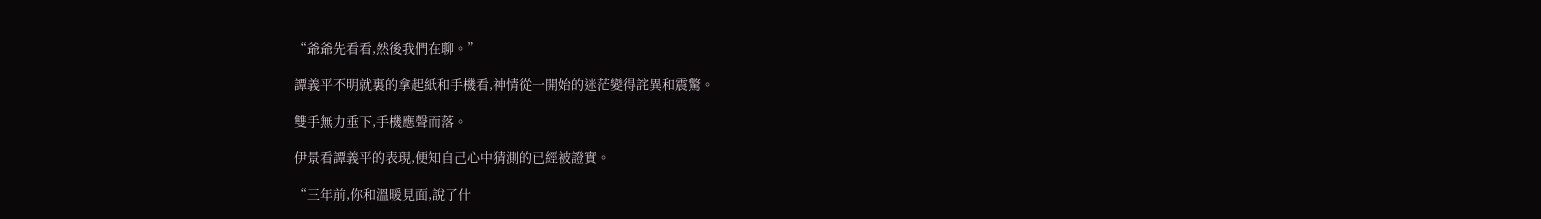“爺爺先看看,然後我們在聊。”

譚義平不明就裏的拿起紙和手機看,神情從一開始的迷茫變得詫異和震驚。

雙手無力垂下,手機應聲而落。

伊景看譚義平的表現,便知自己心中猜測的已經被證實。

“三年前,你和溫暖見面,說了什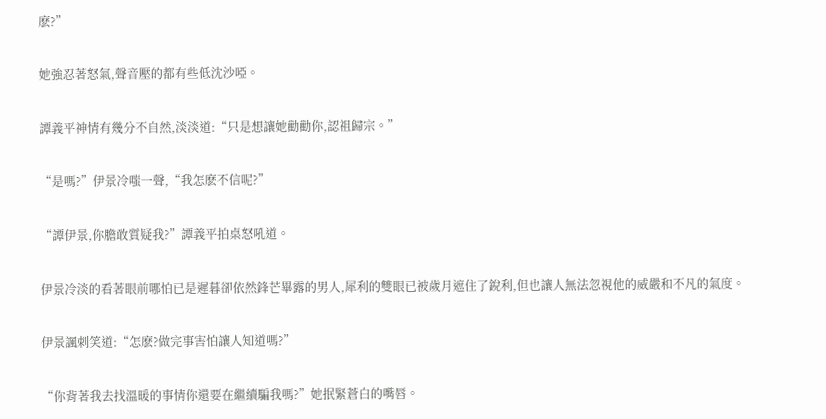麽?”

她強忍著怒氣,聲音壓的都有些低沈沙啞。

譚義平神情有幾分不自然,淡淡道:“只是想讓她勸勸你,認祖歸宗。”

“是嗎?”伊景冷嗤一聲,“我怎麽不信呢?”

“譚伊景,你膽敢質疑我?”譚義平拍桌怒吼道。

伊景冷淡的看著眼前哪怕已是遲暮卻依然鋒芒畢露的男人,犀利的雙眼已被歲月遮住了銳利,但也讓人無法忽視他的威嚴和不凡的氣度。

伊景諷刺笑道:“怎麽?做完事害怕讓人知道嗎?”

“你背著我去找溫暖的事情你還要在繼續騙我嗎?”她抿緊蒼白的嘴唇。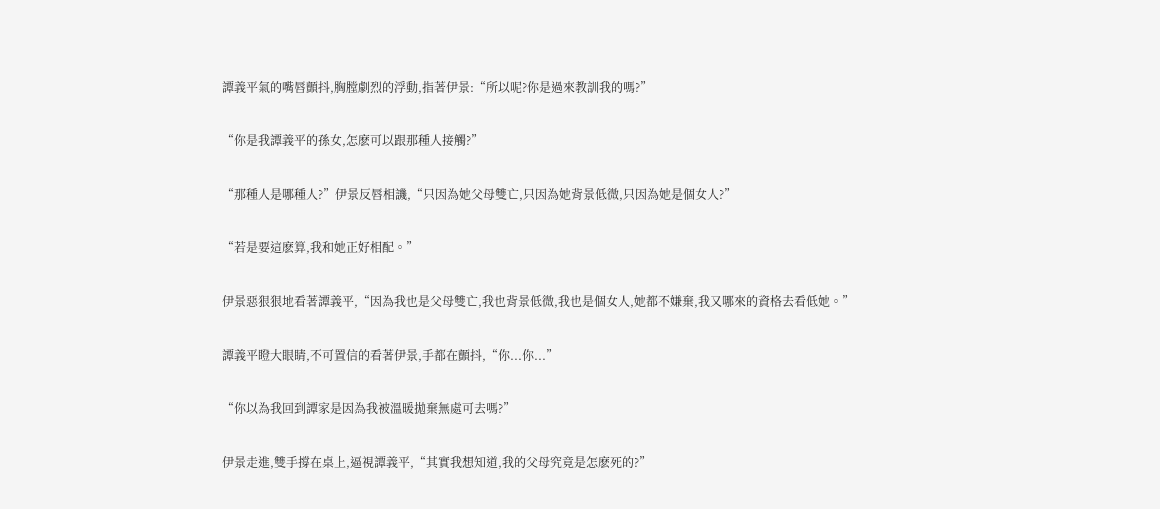譚義平氣的嘴唇顫抖,胸膛劇烈的浮動,指著伊景:“所以呢?你是過來教訓我的嗎?”

“你是我譚義平的孫女,怎麽可以跟那種人接觸?”

“那種人是哪種人?”伊景反唇相譏,“只因為她父母雙亡,只因為她背景低微,只因為她是個女人?”

“若是要這麽算,我和她正好相配。”

伊景惡狠狠地看著譚義平,“因為我也是父母雙亡,我也背景低微,我也是個女人,她都不嫌棄,我又哪來的資格去看低她。”

譚義平瞪大眼睛,不可置信的看著伊景,手都在顫抖,“你...你...”

“你以為我回到譚家是因為我被溫暖拋棄無處可去嗎?”

伊景走進,雙手撐在桌上,逼視譚義平,“其實我想知道,我的父母究竟是怎麽死的?”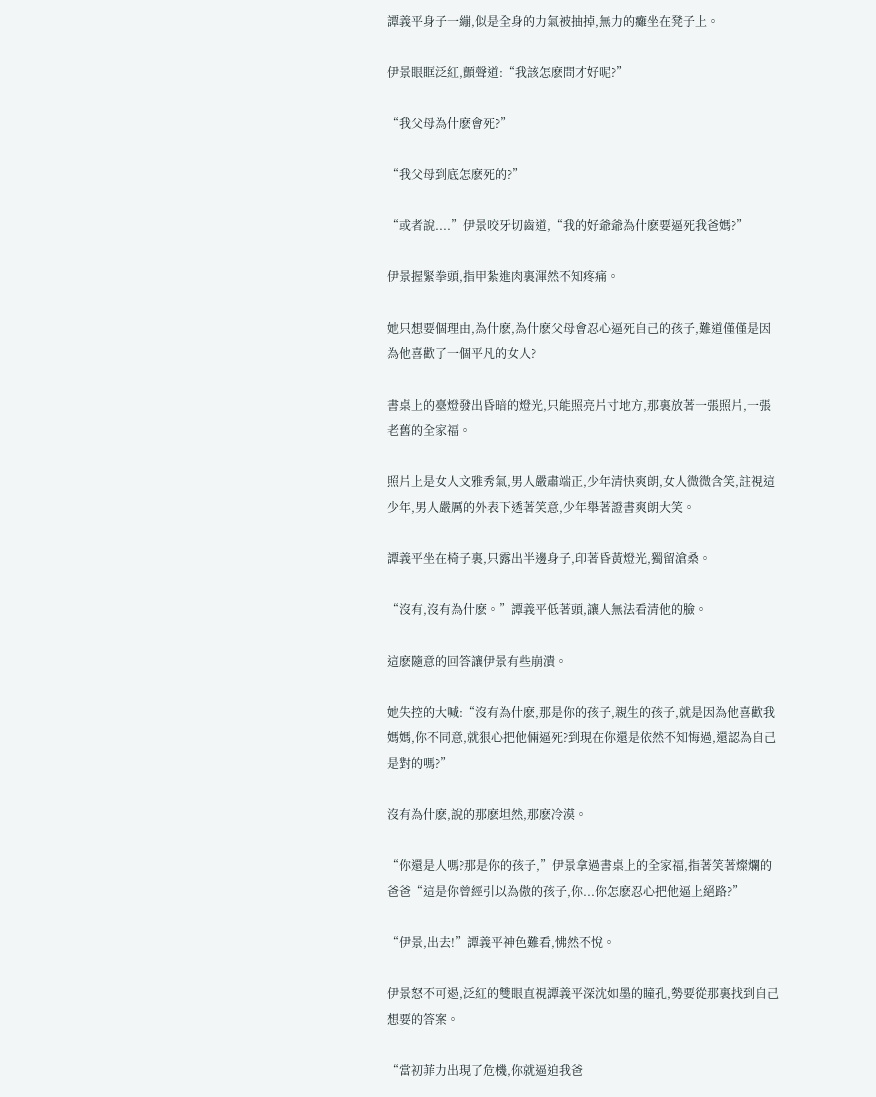譚義平身子一繃,似是全身的力氣被抽掉,無力的癱坐在凳子上。

伊景眼眶泛紅,顫聲道:“我該怎麽問才好呢?”

“我父母為什麽會死?”

“我父母到底怎麽死的?”

“或者說....”伊景咬牙切齒道,“我的好爺爺為什麽要逼死我爸媽?”

伊景握緊拳頭,指甲紮進肉裏渾然不知疼痛。

她只想要個理由,為什麽,為什麽父母會忍心逼死自己的孩子,難道僅僅是因為他喜歡了一個平凡的女人?

書桌上的臺燈發出昏暗的燈光,只能照亮片寸地方,那裏放著一張照片,一張老舊的全家福。

照片上是女人文雅秀氣,男人嚴肅端正,少年清快爽朗,女人微微含笑,註視這少年,男人嚴厲的外表下透著笑意,少年舉著證書爽朗大笑。

譚義平坐在椅子裏,只露出半邊身子,印著昏黃燈光,獨留滄桑。

“沒有,沒有為什麽。”譚義平低著頭,讓人無法看清他的臉。

這麽隨意的回答讓伊景有些崩潰。

她失控的大喊:“沒有為什麽,那是你的孩子,親生的孩子,就是因為他喜歡我媽媽,你不同意,就狠心把他倆逼死?到現在你還是依然不知悔過,還認為自己是對的嗎?”

沒有為什麽,說的那麽坦然,那麽冷漠。

“你還是人嗎?那是你的孩子,”伊景拿過書桌上的全家福,指著笑著燦爛的爸爸“這是你曾經引以為傲的孩子,你...你怎麽忍心把他逼上絕路?”

“伊景,出去!”譚義平神色難看,怫然不悅。

伊景怒不可遏,泛紅的雙眼直視譚義平深沈如墨的瞳孔,勢要從那裏找到自己想要的答案。

“當初菲力出現了危機,你就逼迫我爸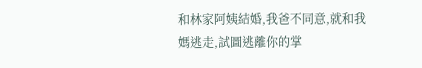和林家阿姨結婚,我爸不同意,就和我媽逃走,試圖逃離你的掌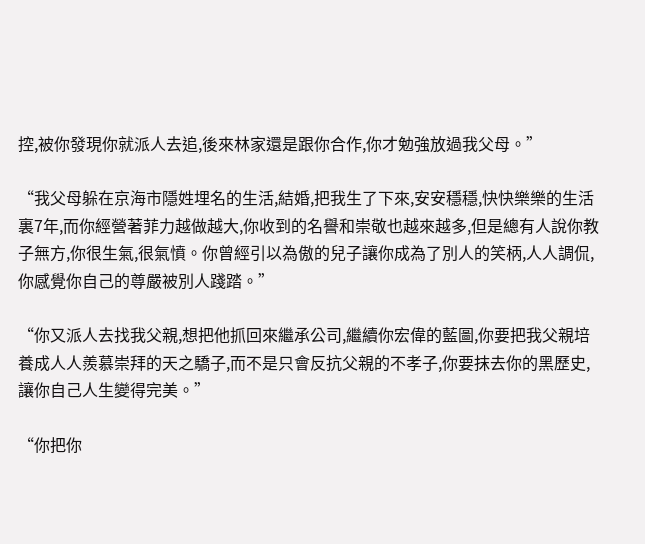控,被你發現你就派人去追,後來林家還是跟你合作,你才勉強放過我父母。”

“我父母躲在京海市隱姓埋名的生活,結婚,把我生了下來,安安穩穩,快快樂樂的生活裏7年,而你經營著菲力越做越大,你收到的名譽和崇敬也越來越多,但是總有人說你教子無方,你很生氣,很氣憤。你曾經引以為傲的兒子讓你成為了別人的笑柄,人人調侃,你感覺你自己的尊嚴被別人踐踏。”

“你又派人去找我父親,想把他抓回來繼承公司,繼續你宏偉的藍圖,你要把我父親培養成人人羨慕崇拜的天之驕子,而不是只會反抗父親的不孝子,你要抹去你的黑歷史,讓你自己人生變得完美。”

“你把你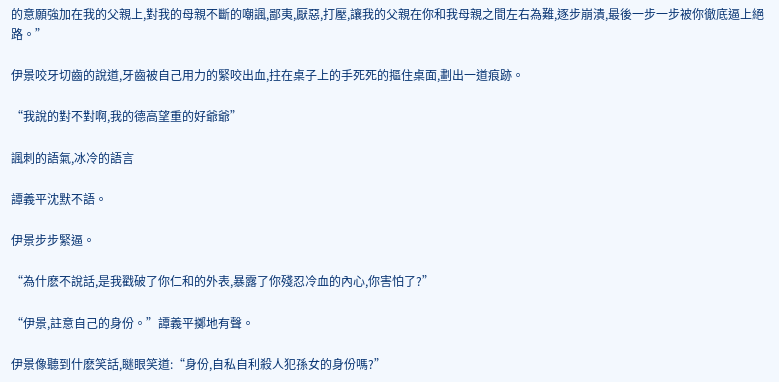的意願強加在我的父親上,對我的母親不斷的嘲諷,鄙夷,厭惡,打壓,讓我的父親在你和我母親之間左右為難,逐步崩潰,最後一步一步被你徹底逼上絕路。”

伊景咬牙切齒的說道,牙齒被自己用力的緊咬出血,拄在桌子上的手死死的摳住桌面,劃出一道痕跡。

“我說的對不對啊,我的德高望重的好爺爺”

諷刺的語氣,冰冷的語言

譚義平沈默不語。

伊景步步緊逼。

“為什麽不說話,是我戳破了你仁和的外表,暴露了你殘忍冷血的內心,你害怕了?”

“伊景,註意自己的身份。”譚義平擲地有聲。

伊景像聽到什麽笑話,瞇眼笑道:“身份,自私自利殺人犯孫女的身份嗎?”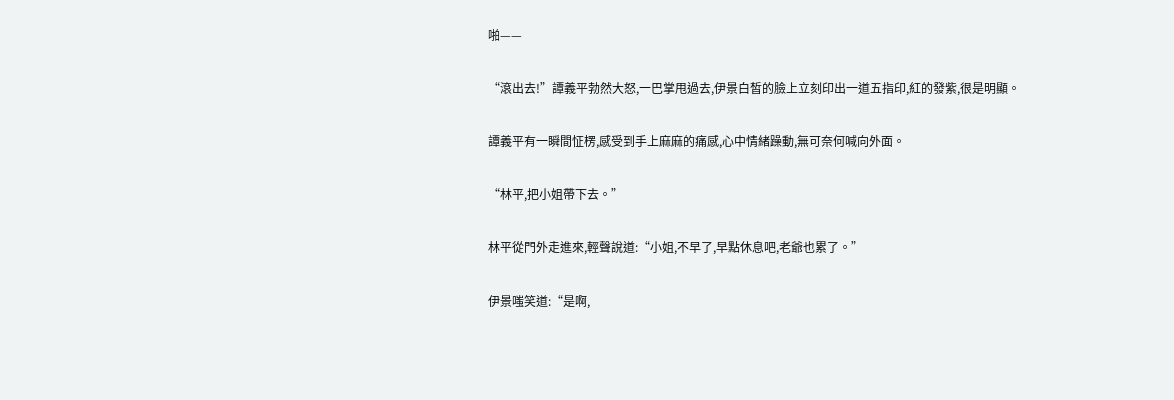啪——

“滾出去!”譚義平勃然大怒,一巴掌甩過去,伊景白皙的臉上立刻印出一道五指印,紅的發紫,很是明顯。

譚義平有一瞬間怔楞,感受到手上麻麻的痛感,心中情緒躁動,無可奈何喊向外面。

“林平,把小姐帶下去。”

林平從門外走進來,輕聲說道:“小姐,不早了,早點休息吧,老爺也累了。”

伊景嗤笑道:“是啊,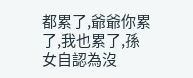都累了,爺爺你累了,我也累了,孫女自認為沒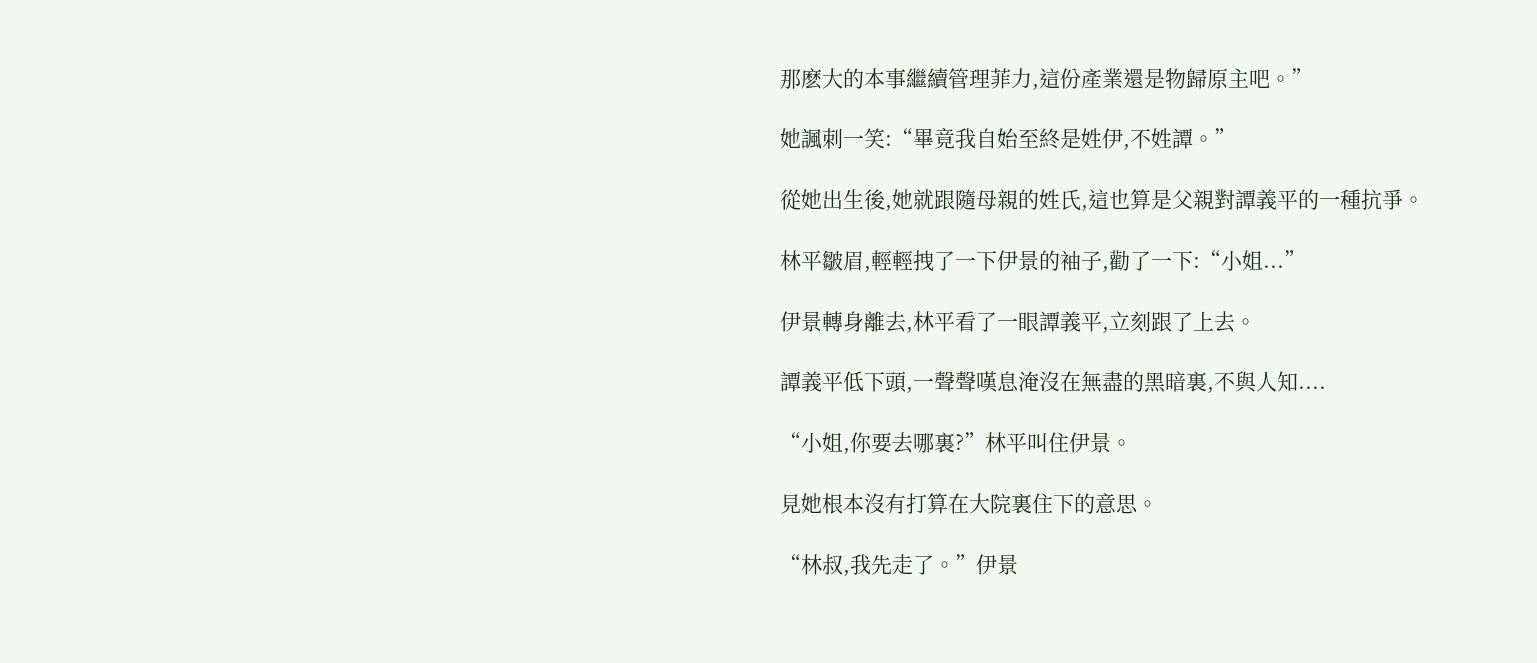那麽大的本事繼續管理菲力,這份產業還是物歸原主吧。”

她諷刺一笑:“畢竟我自始至終是姓伊,不姓譚。”

從她出生後,她就跟隨母親的姓氏,這也算是父親對譚義平的一種抗爭。

林平皺眉,輕輕拽了一下伊景的袖子,勸了一下:“小姐...”

伊景轉身離去,林平看了一眼譚義平,立刻跟了上去。

譚義平低下頭,一聲聲嘆息淹沒在無盡的黑暗裏,不與人知....

“小姐,你要去哪裏?”林平叫住伊景。

見她根本沒有打算在大院裏住下的意思。

“林叔,我先走了。”伊景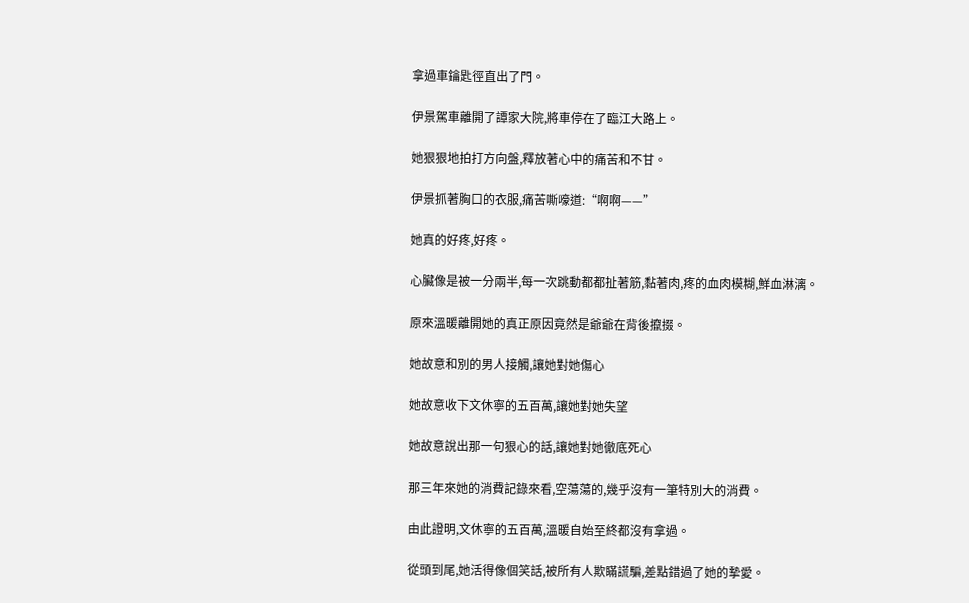拿過車鑰匙徑直出了門。

伊景駕車離開了譚家大院,將車停在了臨江大路上。

她狠狠地拍打方向盤,釋放著心中的痛苦和不甘。

伊景抓著胸口的衣服,痛苦嘶嚎道:“啊啊——”

她真的好疼,好疼。

心臟像是被一分兩半,每一次跳動都都扯著筋,黏著肉,疼的血肉模糊,鮮血淋漓。

原來溫暖離開她的真正原因竟然是爺爺在背後攛掇。

她故意和別的男人接觸,讓她對她傷心

她故意收下文休寧的五百萬,讓她對她失望

她故意說出那一句狠心的話,讓她對她徹底死心

那三年來她的消費記錄來看,空蕩蕩的,幾乎沒有一筆特別大的消費。

由此證明,文休寧的五百萬,溫暖自始至終都沒有拿過。

從頭到尾,她活得像個笑話,被所有人欺瞞謊騙,差點錯過了她的摯愛。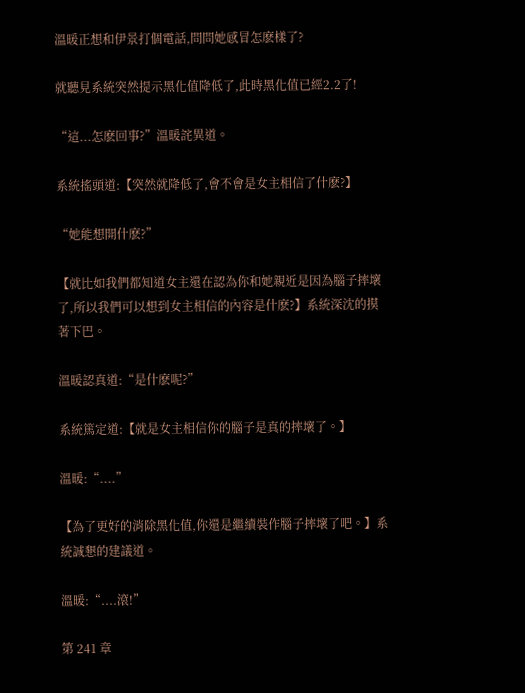溫暖正想和伊景打個電話,問問她感冒怎麽樣了?

就聽見系統突然提示黑化值降低了,此時黑化值已經2.2了!

“這...怎麽回事?”溫暖詫異道。

系統搖頭道:【突然就降低了,會不會是女主相信了什麽?】

“她能想開什麽?”

【就比如我們都知道女主還在認為你和她親近是因為腦子摔壞了,所以我們可以想到女主相信的內容是什麽?】系統深沈的摸著下巴。

溫暖認真道:“是什麽呢?”

系統篤定道:【就是女主相信你的腦子是真的摔壞了。】

溫暖:“....”

【為了更好的消除黑化值,你還是繼續裝作腦子摔壞了吧。】系統誠懇的建議道。

溫暖:“....滾!”

第 241 章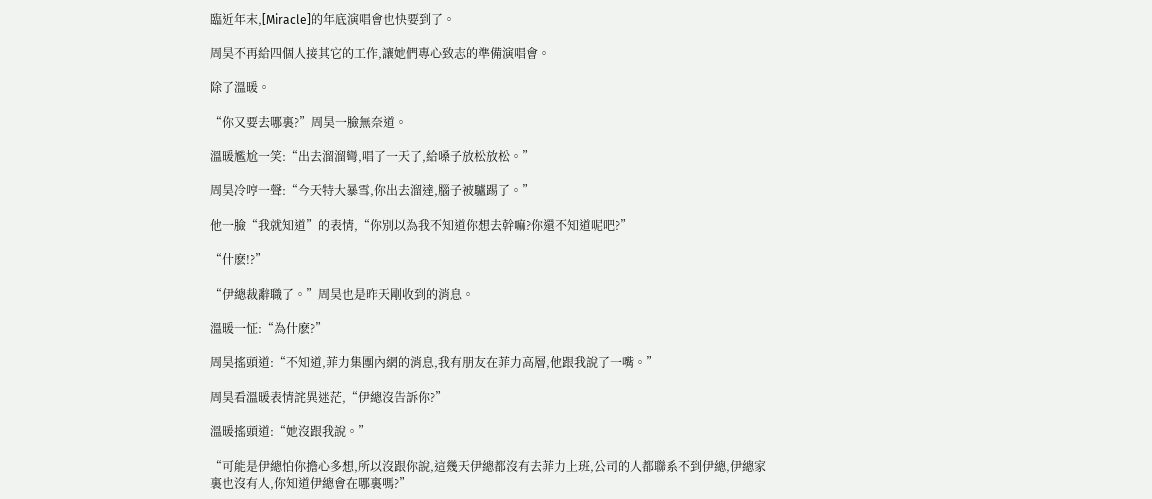臨近年末,[Miracle]的年底演唱會也快要到了。

周昊不再給四個人接其它的工作,讓她們專心致志的準備演唱會。

除了溫暖。

“你又要去哪裏?”周昊一臉無奈道。

溫暖尷尬一笑:“出去溜溜彎,唱了一天了,給嗓子放松放松。”

周昊冷哼一聲:“今天特大暴雪,你出去溜達,腦子被驢踢了。”

他一臉“我就知道”的表情,“你別以為我不知道你想去幹嘛?你還不知道呢吧?”

“什麽!?”

“伊總裁辭職了。”周昊也是昨天剛收到的消息。

溫暖一怔:“為什麽?”

周昊搖頭道:“不知道,菲力集團內網的消息,我有朋友在菲力高層,他跟我說了一嘴。”

周昊看溫暖表情詫異迷茫,“伊總沒告訴你?”

溫暖搖頭道:“她沒跟我說。”

“可能是伊總怕你擔心多想,所以沒跟你說,這幾天伊總都沒有去菲力上班,公司的人都聯系不到伊總,伊總家裏也沒有人,你知道伊總會在哪裏嗎?”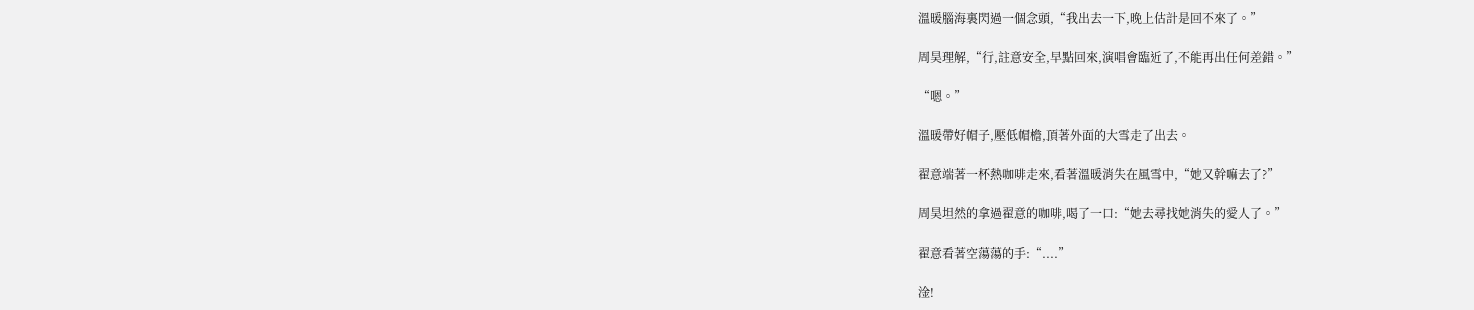溫暖腦海裏閃過一個念頭,“我出去一下,晚上估計是回不來了。”

周昊理解,“行,註意安全,早點回來,演唱會臨近了,不能再出任何差錯。”

“嗯。”

溫暖帶好帽子,壓低帽檐,頂著外面的大雪走了出去。

翟意端著一杯熱咖啡走來,看著溫暖消失在風雪中,“她又幹嘛去了?”

周昊坦然的拿過翟意的咖啡,喝了一口:“她去尋找她消失的愛人了。”

翟意看著空蕩蕩的手:“....”

淦!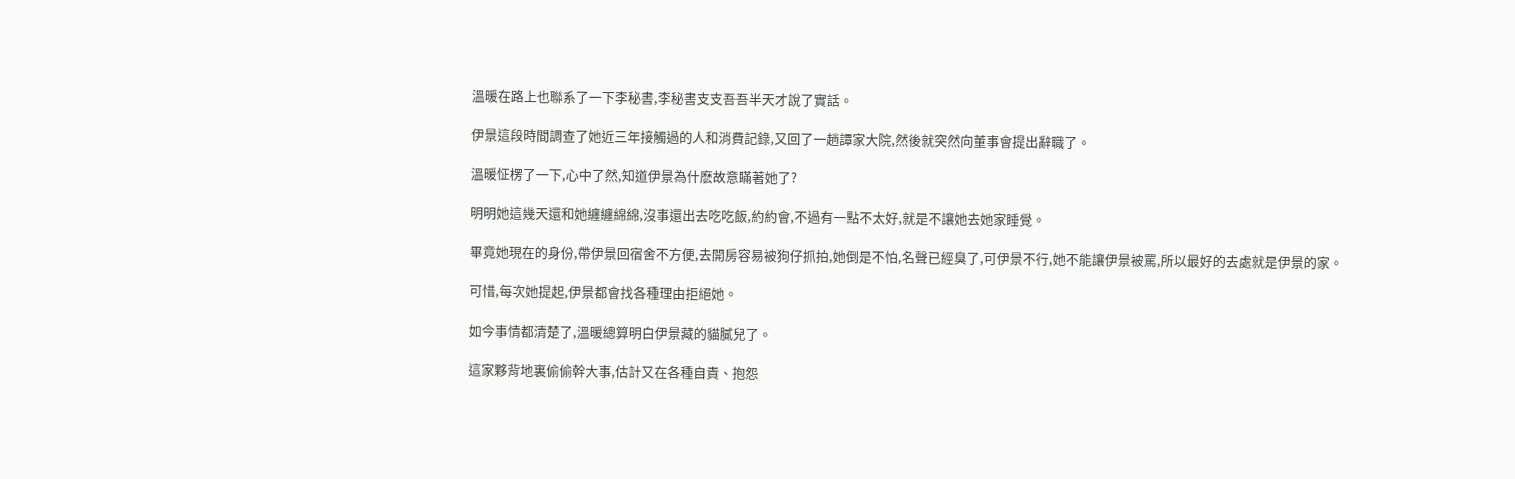溫暖在路上也聯系了一下李秘書,李秘書支支吾吾半天才說了實話。

伊景這段時間調查了她近三年接觸過的人和消費記錄,又回了一趟譚家大院,然後就突然向董事會提出辭職了。

溫暖怔楞了一下,心中了然,知道伊景為什麽故意瞞著她了?

明明她這幾天還和她纏纏綿綿,沒事還出去吃吃飯,約約會,不過有一點不太好,就是不讓她去她家睡覺。

畢竟她現在的身份,帶伊景回宿舍不方便,去開房容易被狗仔抓拍,她倒是不怕,名聲已經臭了,可伊景不行,她不能讓伊景被罵,所以最好的去處就是伊景的家。

可惜,每次她提起,伊景都會找各種理由拒絕她。

如今事情都清楚了,溫暖總算明白伊景藏的貓膩兒了。

這家夥背地裏偷偷幹大事,估計又在各種自責、抱怨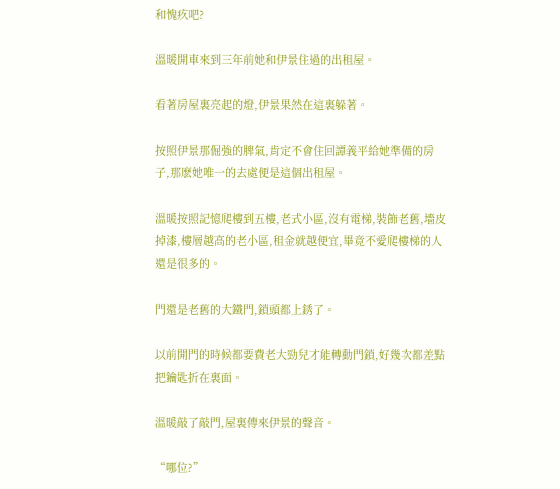和愧疚吧?

溫暖開車來到三年前她和伊景住過的出租屋。

看著房屋裏亮起的燈,伊景果然在這裏躲著。

按照伊景那倔強的脾氣,肯定不會住回譚義平給她準備的房子,那麽她唯一的去處便是這個出租屋。

溫暖按照記憶爬樓到五樓,老式小區,沒有電梯,裝飾老舊,墻皮掉漆,樓層越高的老小區,租金就越便宜,畢竟不愛爬樓梯的人還是很多的。

門還是老舊的大鐵門,鎖頭都上銹了。

以前開門的時候都要費老大勁兒才能轉動門鎖,好幾次都差點把鑰匙折在裏面。

溫暖敲了敲門,屋裏傳來伊景的聲音。

“哪位?”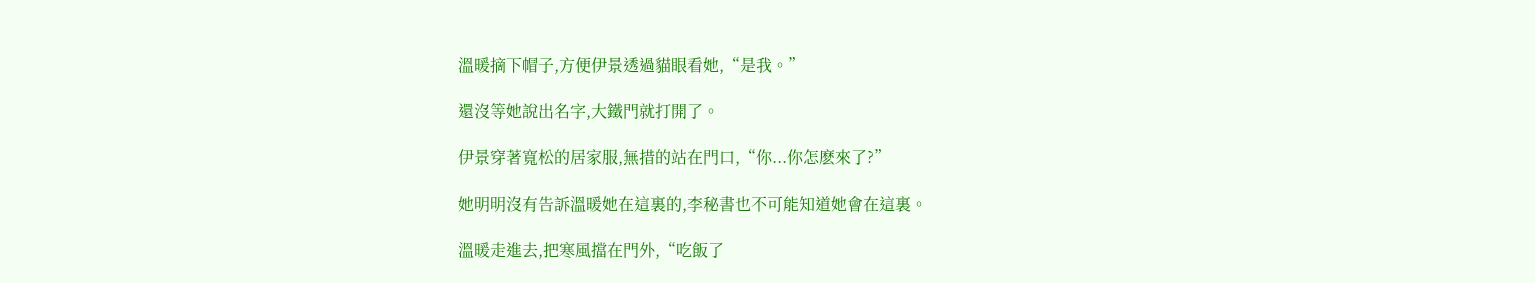溫暖摘下帽子,方便伊景透過貓眼看她,“是我。”

還沒等她說出名字,大鐵門就打開了。

伊景穿著寬松的居家服,無措的站在門口,“你...你怎麽來了?”

她明明沒有告訴溫暖她在這裏的,李秘書也不可能知道她會在這裏。

溫暖走進去,把寒風擋在門外,“吃飯了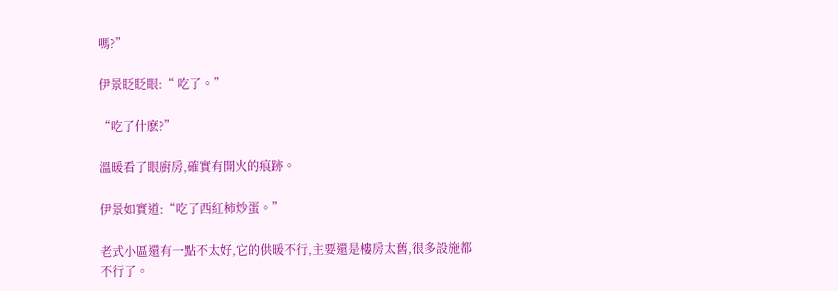嗎?”

伊景眨眨眼:“ 吃了。”

“吃了什麽?”

溫暖看了眼廚房,確實有開火的痕跡。

伊景如實道:“吃了西紅柿炒蛋。”

老式小區還有一點不太好,它的供暖不行,主要還是樓房太舊,很多設施都不行了。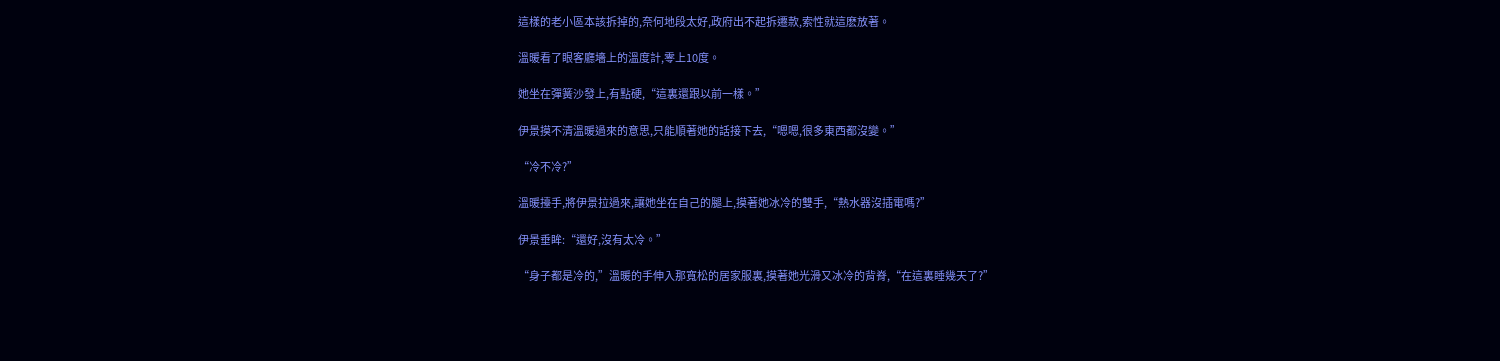這樣的老小區本該拆掉的,奈何地段太好,政府出不起拆遷款,索性就這麽放著。

溫暖看了眼客廳墻上的溫度計,零上10度。

她坐在彈簧沙發上,有點硬,“這裏還跟以前一樣。”

伊景摸不清溫暖過來的意思,只能順著她的話接下去,“嗯嗯,很多東西都沒變。”

“冷不冷?”

溫暖擡手,將伊景拉過來,讓她坐在自己的腿上,摸著她冰冷的雙手,“熱水器沒插電嗎?”

伊景垂眸:“還好,沒有太冷。”

“身子都是冷的,”溫暖的手伸入那寬松的居家服裏,摸著她光滑又冰冷的背脊,“在這裏睡幾天了?”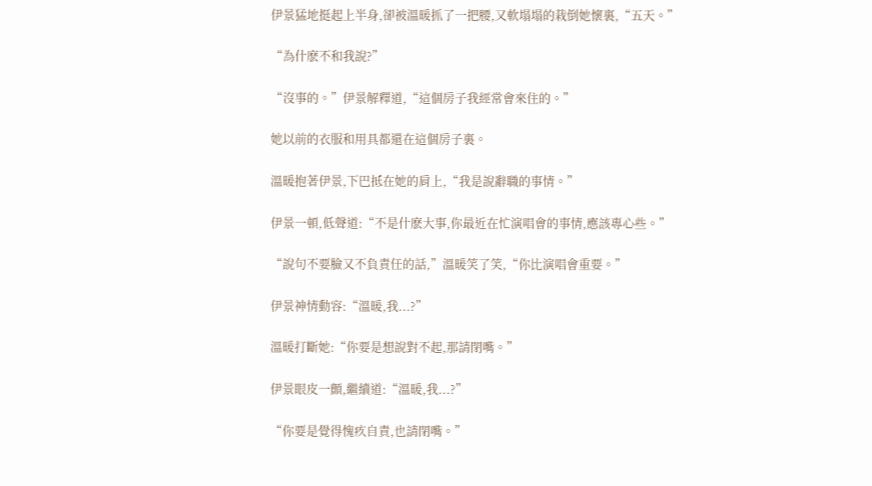伊景猛地挺起上半身,卻被溫暖抓了一把腰,又軟塌塌的栽倒她懷裏,“五天。”

“為什麽不和我說?”

“沒事的。”伊景解釋道,“這個房子我經常會來住的。”

她以前的衣服和用具都還在這個房子裏。

溫暖抱著伊景,下巴抵在她的肩上,“我是說辭職的事情。”

伊景一頓,低聲道:“不是什麽大事,你最近在忙演唱會的事情,應該專心些。”

“說句不要臉又不負責任的話,”溫暖笑了笑,“你比演唱會重要。”

伊景神情動容:“溫暖,我...?”

溫暖打斷她:“你要是想說對不起,那請閉嘴。”

伊景眼皮一顫,繼續道:“溫暖,我...?”

“你要是覺得愧疚自責,也請閉嘴。”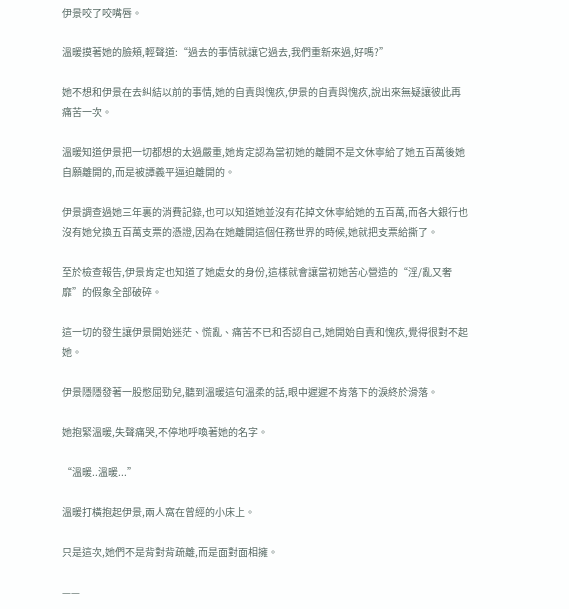伊景咬了咬嘴唇。

溫暖摸著她的臉頰,輕聲道:“過去的事情就讓它過去,我們重新來過,好嗎?”

她不想和伊景在去糾結以前的事情,她的自責與愧疚,伊景的自責與愧疚,說出來無疑讓彼此再痛苦一次。

溫暖知道伊景把一切都想的太過嚴重,她肯定認為當初她的離開不是文休寧給了她五百萬後她自願離開的,而是被譚義平逼迫離開的。

伊景調查過她三年裏的消費記錄,也可以知道她並沒有花掉文休寧給她的五百萬,而各大銀行也沒有她兌換五百萬支票的憑證,因為在她離開這個任務世界的時候,她就把支票給撕了。

至於檢查報告,伊景肯定也知道了她處女的身份,這樣就會讓當初她苦心營造的“淫/亂又奢靡”的假象全部破碎。

這一切的發生讓伊景開始迷茫、慌亂、痛苦不已和否認自己,她開始自責和愧疚,覺得很對不起她。

伊景隱隱發著一股憋屈勁兒,聽到溫暖這句溫柔的話,眼中遲遲不肯落下的淚終於滑落。

她抱緊溫暖,失聲痛哭,不停地呼喚著她的名字。

“溫暖..溫暖...”

溫暖打橫抱起伊景,兩人窩在曾經的小床上。

只是這次,她們不是背對背疏離,而是面對面相擁。

——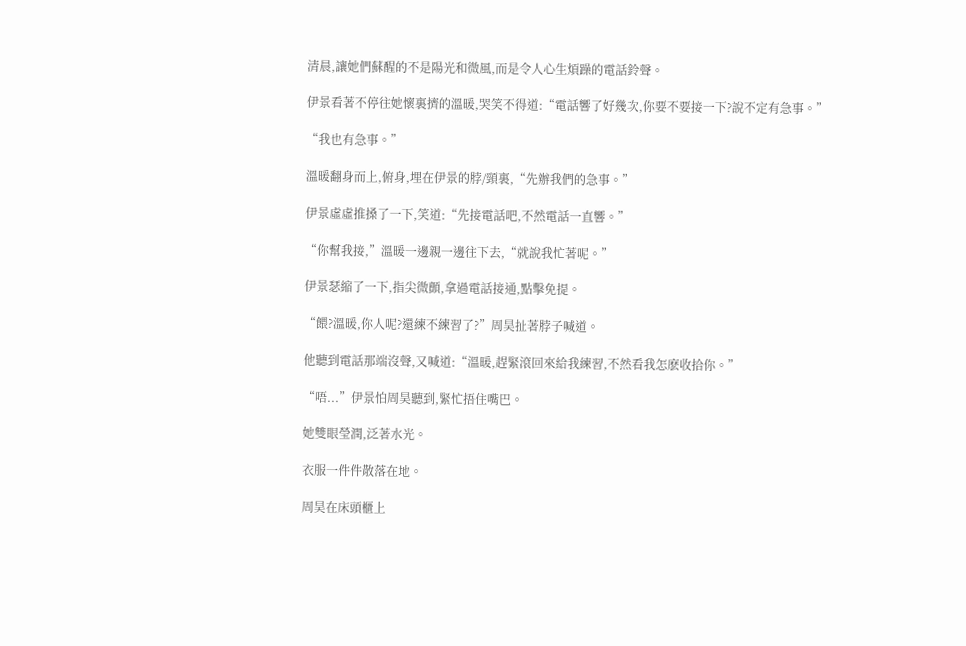清晨,讓她們蘇醒的不是陽光和微風,而是令人心生煩躁的電話鈴聲。

伊景看著不停往她懷裏擠的溫暖,哭笑不得道:“電話響了好幾次,你要不要接一下?說不定有急事。”

“我也有急事。”

溫暖翻身而上,俯身,埋在伊景的脖/頸裏,“先辦我們的急事。”

伊景虛虛推搡了一下,笑道:“先接電話吧,不然電話一直響。”

“你幫我接,”溫暖一邊親一邊往下去,“就說我忙著呢。”

伊景瑟縮了一下,指尖微顫,拿過電話接通,點擊免提。

“餵?溫暖,你人呢?還練不練習了?”周昊扯著脖子喊道。

他聽到電話那端沒聲,又喊道:“溫暖,趕緊滾回來給我練習,不然看我怎麽收拾你。”

“唔...”伊景怕周昊聽到,緊忙捂住嘴巴。

她雙眼瑩潤,泛著水光。

衣服一件件散落在地。

周昊在床頭櫃上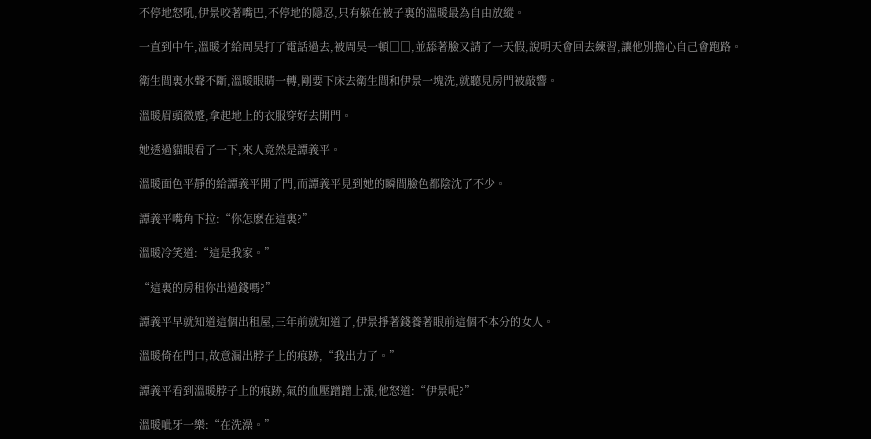不停地怒吼,伊景咬著嘴巴,不停地的隱忍,只有躲在被子裏的溫暖最為自由放縱。

一直到中午,溫暖才給周昊打了電話過去,被周昊一頓□□,並舔著臉又請了一天假,說明天會回去練習,讓他別擔心自己會跑路。

衛生間裏水聲不斷,溫暖眼睛一轉,剛要下床去衛生間和伊景一塊洗,就聽見房門被敲響。

溫暖眉頭微蹙,拿起地上的衣服穿好去開門。

她透過貓眼看了一下,來人竟然是譚義平。

溫暖面色平靜的給譚義平開了門,而譚義平見到她的瞬間臉色都陰沈了不少。

譚義平嘴角下拉:“你怎麽在這裏?”

溫暖冷笑道:“這是我家。”

“這裏的房租你出過錢嗎?”

譚義平早就知道這個出租屋,三年前就知道了,伊景掙著錢養著眼前這個不本分的女人。

溫暖倚在門口,故意漏出脖子上的痕跡,“我出力了。”

譚義平看到溫暖脖子上的痕跡,氣的血壓蹭蹭上漲,他怒道:“伊景呢?”

溫暖呲牙一樂:“在洗澡。”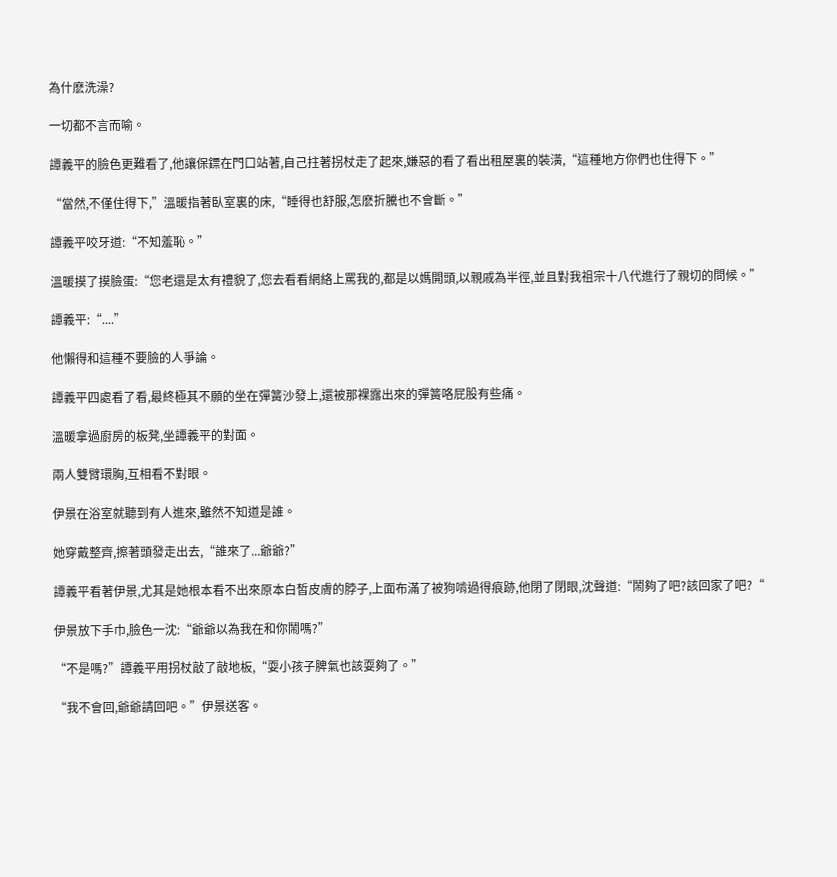為什麽洗澡?

一切都不言而喻。

譚義平的臉色更難看了,他讓保鏢在門口站著,自己拄著拐杖走了起來,嫌惡的看了看出租屋裏的裝潢,“這種地方你們也住得下。”

“當然,不僅住得下,”溫暖指著臥室裏的床,“睡得也舒服,怎麽折騰也不會斷。”

譚義平咬牙道:“不知羞恥。”

溫暖摸了摸臉蛋:“您老還是太有禮貌了,您去看看網絡上罵我的,都是以媽開頭,以親戚為半徑,並且對我祖宗十八代進行了親切的問候。”

譚義平:“....”

他懶得和這種不要臉的人爭論。

譚義平四處看了看,最終極其不願的坐在彈簧沙發上,還被那裸露出來的彈簧咯屁股有些痛。

溫暖拿過廚房的板凳,坐譚義平的對面。

兩人雙臂環胸,互相看不對眼。

伊景在浴室就聽到有人進來,雖然不知道是誰。

她穿戴整齊,擦著頭發走出去,“誰來了...爺爺?”

譚義平看著伊景,尤其是她根本看不出來原本白皙皮膚的脖子,上面布滿了被狗啃過得痕跡,他閉了閉眼,沈聲道:“鬧夠了吧?該回家了吧?“

伊景放下手巾,臉色一沈:“爺爺以為我在和你鬧嗎?”

“不是嗎?”譚義平用拐杖敲了敲地板,“耍小孩子脾氣也該耍夠了。”

“我不會回,爺爺請回吧。”伊景送客。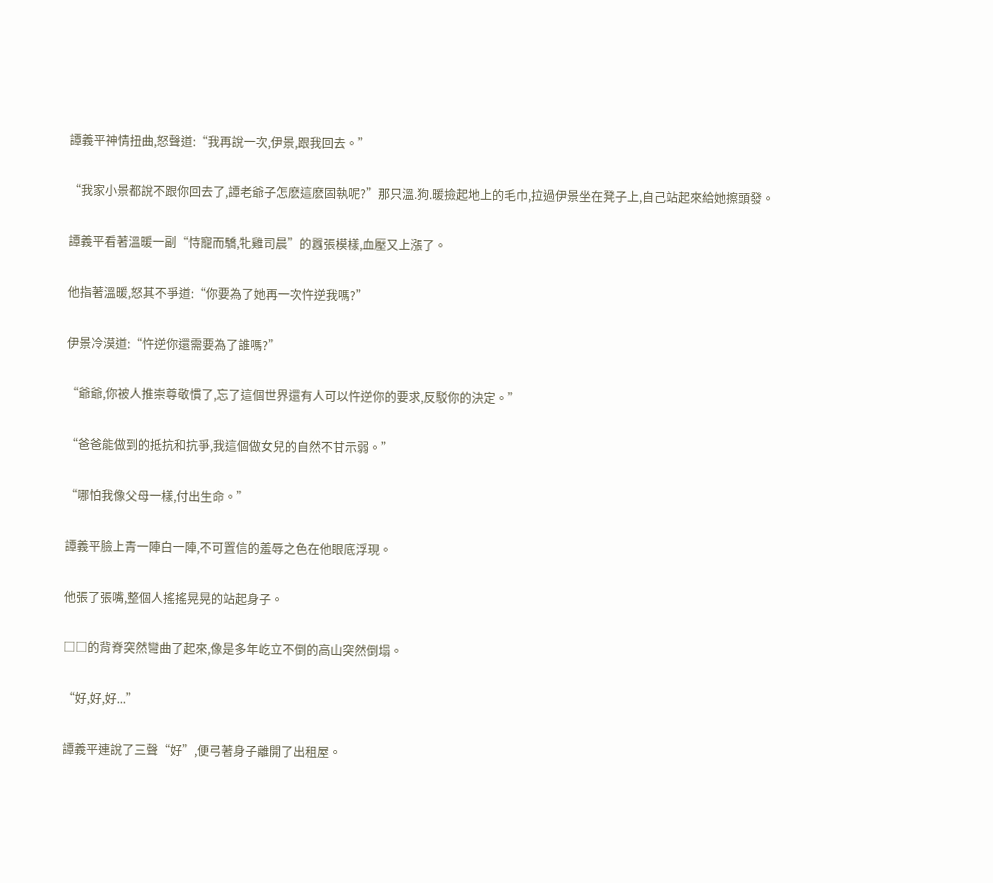譚義平神情扭曲,怒聲道:“我再說一次,伊景,跟我回去。”

“我家小景都說不跟你回去了,譚老爺子怎麽這麽固執呢?”那只溫.狗.暖撿起地上的毛巾,拉過伊景坐在凳子上,自己站起來給她擦頭發。

譚義平看著溫暖一副“恃寵而驕,牝雞司晨”的囂張模樣,血壓又上漲了。

他指著溫暖,怒其不爭道:“你要為了她再一次忤逆我嗎?”

伊景冷漠道:“忤逆你還需要為了誰嗎?”

“爺爺,你被人推崇尊敬慣了,忘了這個世界還有人可以忤逆你的要求,反駁你的決定。”

“爸爸能做到的抵抗和抗爭,我這個做女兒的自然不甘示弱。”

“哪怕我像父母一樣,付出生命。”

譚義平臉上青一陣白一陣,不可置信的羞辱之色在他眼底浮現。

他張了張嘴,整個人搖搖晃晃的站起身子。

□□的背脊突然彎曲了起來,像是多年屹立不倒的高山突然倒塌。

“好,好,好...”

譚義平連說了三聲“好”,便弓著身子離開了出租屋。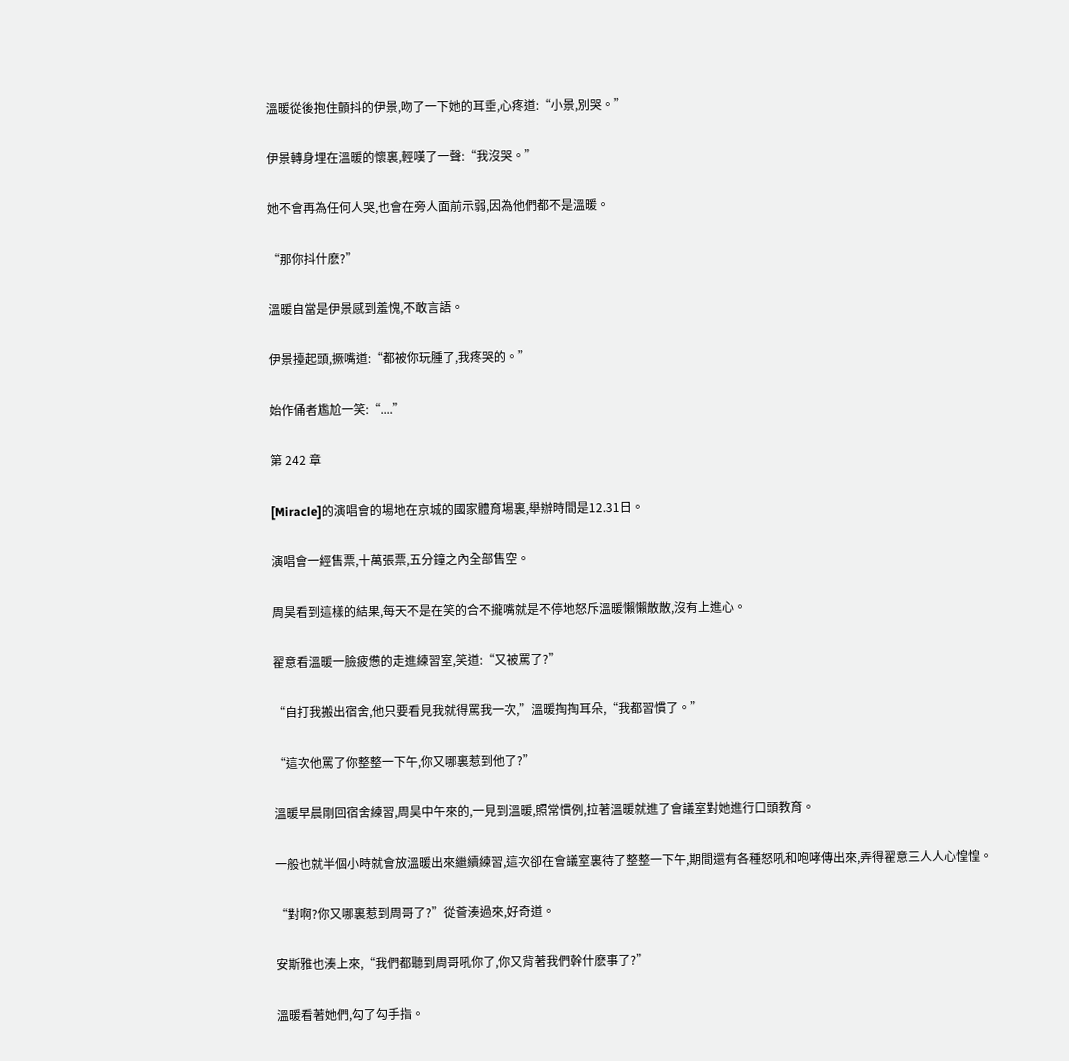溫暖從後抱住顫抖的伊景,吻了一下她的耳垂,心疼道:“小景,別哭。”

伊景轉身埋在溫暖的懷裏,輕嘆了一聲:“我沒哭。”

她不會再為任何人哭,也會在旁人面前示弱,因為他們都不是溫暖。

“那你抖什麽?”

溫暖自當是伊景感到羞愧,不敢言語。

伊景擡起頭,撅嘴道:“都被你玩腫了,我疼哭的。”

始作俑者尷尬一笑:“....”

第 242 章

[Miracle]的演唱會的場地在京城的國家體育場裏,舉辦時間是12.31日。

演唱會一經售票,十萬張票,五分鐘之內全部售空。

周昊看到這樣的結果,每天不是在笑的合不攏嘴就是不停地怒斥溫暖懶懶散散,沒有上進心。

翟意看溫暖一臉疲憊的走進練習室,笑道:“又被罵了?”

“自打我搬出宿舍,他只要看見我就得罵我一次,”溫暖掏掏耳朵,“我都習慣了。”

“這次他罵了你整整一下午,你又哪裏惹到他了?”

溫暖早晨剛回宿舍練習,周昊中午來的,一見到溫暖,照常慣例,拉著溫暖就進了會議室對她進行口頭教育。

一般也就半個小時就會放溫暖出來繼續練習,這次卻在會議室裏待了整整一下午,期間還有各種怒吼和咆哮傳出來,弄得翟意三人人心惶惶。

“對啊?你又哪裏惹到周哥了?”從薈湊過來,好奇道。

安斯雅也湊上來,“我們都聽到周哥吼你了,你又背著我們幹什麽事了?”

溫暖看著她們,勾了勾手指。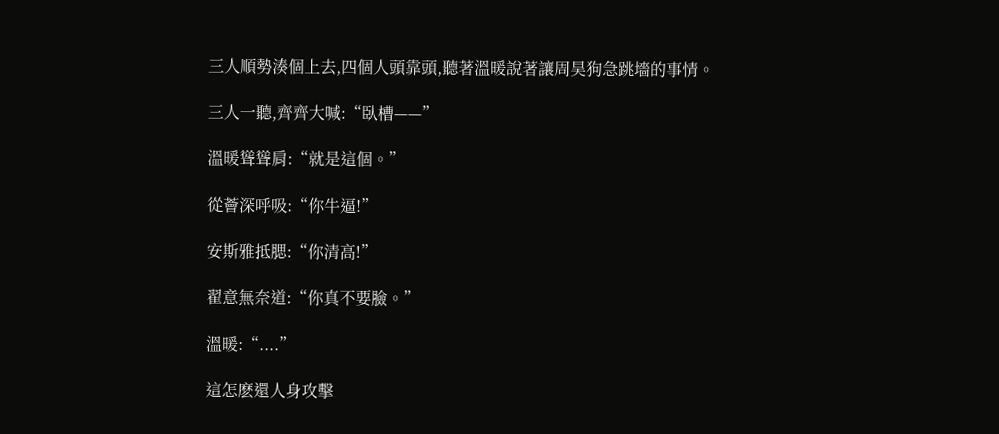三人順勢湊個上去,四個人頭靠頭,聽著溫暖說著讓周昊狗急跳墻的事情。

三人一聽,齊齊大喊:“臥槽——”

溫暖聳聳肩:“就是這個。”

從薈深呼吸:“你牛逼!”

安斯雅抵腮:“你清高!”

翟意無奈道:“你真不要臉。”

溫暖:“....”

這怎麽還人身攻擊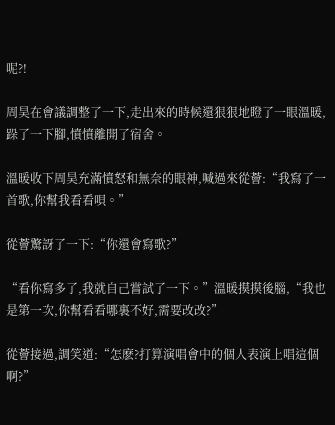呢?!

周昊在會議調整了一下,走出來的時候還狠狠地瞪了一眼溫暖,跺了一下腳,憤憤離開了宿舍。

溫暖收下周昊充滿憤怒和無奈的眼神,喊過來從薈:“我寫了一首歌,你幫我看看唄。”

從薈驚訝了一下:“你還會寫歌?”

“看你寫多了,我就自己嘗試了一下。”溫暖摸摸後腦,“我也是第一次,你幫看看哪裏不好,需要改改?”

從薈接過,調笑道:“怎麽?打算演唱會中的個人表演上唱這個啊?”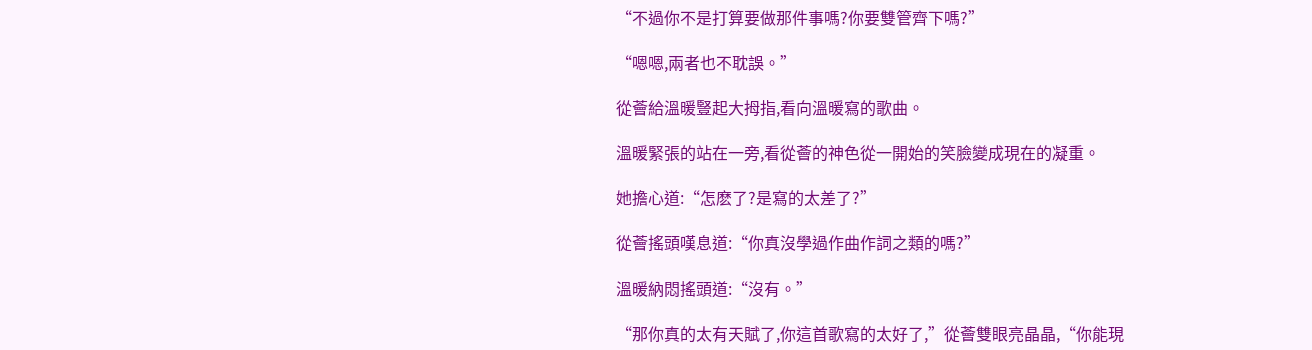“不過你不是打算要做那件事嗎?你要雙管齊下嗎?”

“嗯嗯,兩者也不耽誤。”

從薈給溫暖豎起大拇指,看向溫暖寫的歌曲。

溫暖緊張的站在一旁,看從薈的神色從一開始的笑臉變成現在的凝重。

她擔心道:“怎麽了?是寫的太差了?”

從薈搖頭嘆息道:“你真沒學過作曲作詞之類的嗎?”

溫暖納悶搖頭道:“沒有。”

“那你真的太有天賦了,你這首歌寫的太好了,”從薈雙眼亮晶晶,“你能現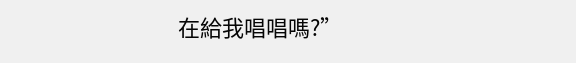在給我唱唱嗎?”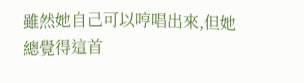雖然她自己可以哼唱出來,但她總覺得這首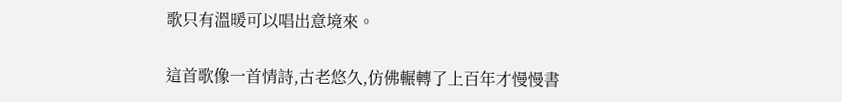歌只有溫暖可以唱出意境來。

這首歌像一首情詩,古老悠久,仿佛輾轉了上百年才慢慢書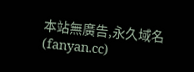本站無廣告,永久域名(fanyan.cc)